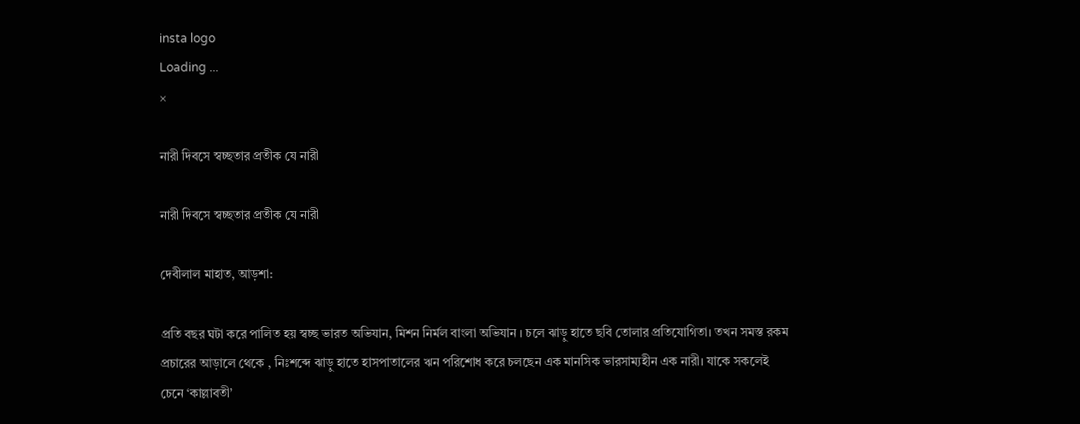insta logo
Loading ...
×

নারী দিবসে স্বচ্ছতার প্রতীক যে নারী

নারী দিবসে স্বচ্ছতার প্রতীক যে নারী

দেবীলাল মাহাত, আড়শা:

প্রতি বছর ঘটা করে পালিত হয় স্বচ্ছ ভারত অভিযান, মিশন নির্মল বাংলা অভিযান । চলে ঝাড়ু হাতে ছবি তোলার প্রতিযোগিতা। তখন সমস্ত রকম প্রচারের আড়ালে থেকে , নিঃশব্দে ঝাড়ু হাতে হাসপাতালের ঋন পরিশোধ করে চলছেন এক মানসিক ভারসাম্যহীন এক নারী। যাকে সকলেই চেনে ‘কাল্লাবতী’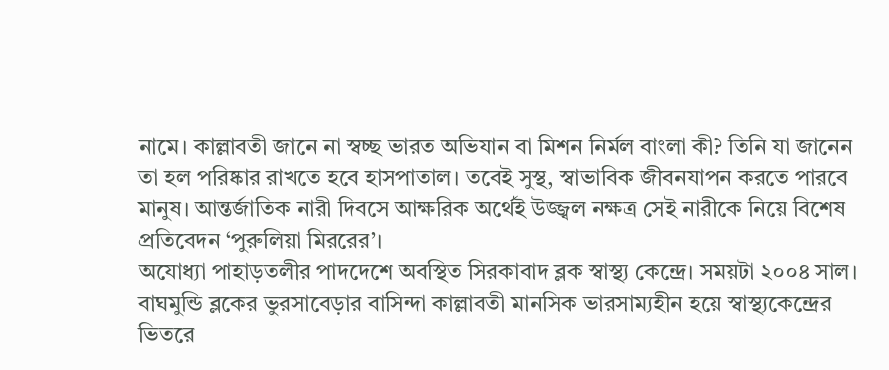নামে। কাল্লাবতী জানে না স্বচ্ছ ভারত অভিযান বা মিশন নির্মল বাংলা কী? তিনি যা জানেন তা হল পরিষ্কার রাখতে হবে হাসপাতাল। তবেই সুস্থ, স্বাভাবিক জীবনযাপন করতে পারবে মানুষ। আন্তর্জাতিক নারী দিবসে আক্ষরিক অর্থেই উজ্জ্বল নক্ষত্র সেই নারীকে নিয়ে বিশেষ প্রতিবেদন ‘পুরুলিয়া মিররের’।
অযোধ্যা পাহাড়তলীর পাদদেশে অবস্থিত সিরকাবাদ ব্লক স্বাস্থ্য কেন্দ্রে। সময়টা ২০০৪ সাল। বাঘমুন্ডি ব্লকের ভুরসাবেড়ার বাসিন্দা কাল্লাবতী মানসিক ভারসাম্যহীন হয়ে স্বাস্থ্যকেন্দ্রের ভিতরে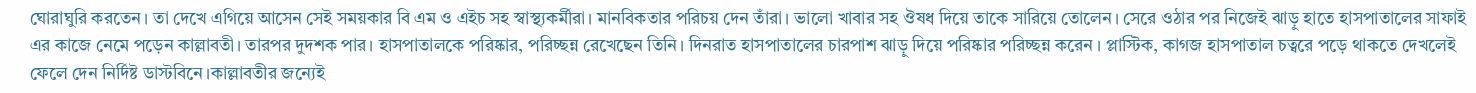ঘোরাঘুরি করতেন। তা দেখে এগিয়ে আসেন সেই সময়কার বি এম ও এইচ সহ স্বাস্থ্যকর্মীরা। মানবিকতার পরিচয় দেন তাঁরা। ভালো খাবার সহ ঔষধ দিয়ে তাকে সারিয়ে তোলেন। সেরে ওঠার পর নিজেই ঝাড়ু হাতে হাসপাতালের সাফাই এর কাজে নেমে পড়েন কাল্লাবতী। তারপর দুদশক পার। হাসপাতালকে পরিষ্কার, পরিচ্ছন্ন রেখেছেন তিনি। দিনরাত হাসপাতালের চারপাশ ঝাড়ু দিয়ে পরিষ্কার পরিচ্ছন্ন করেন । প্লাস্টিক, কাগজ হাসপাতাল চত্বরে পড়ে থাকতে দেখলেই ফেলে দেন নির্দিষ্ট ডাস্টবিনে।কাল্লাবতীর জন্যেই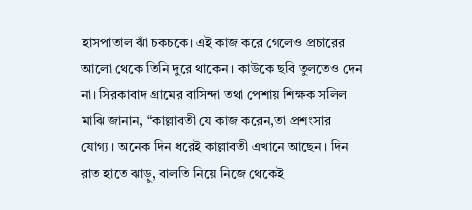হাসপাতাল ঝাঁ চকচকে। এই কাজ করে গেলেও প্রচারের আলো থেকে তিনি দুরে থাকেন। কাউকে ছবি তুলতেও দেন না। সিরকাবাদ গ্রামের বাসিন্দা তথা পেশায় শিক্ষক সলিল মাঝি জানান, “কাল্লাবতী যে কাজ করেন,তা প্রশংসার যোগ্য। অনেক দিন ধরেই কাল্লাবতী এখানে আছেন। দিন রাত হাতে ঝাড়ু, বালতি নিয়ে নিজে থেকেই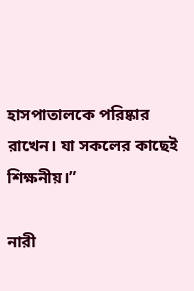হাসপাতালকে পরিষ্কার রাখেন। যা সকলের কাছেই শিক্ষনীয়।”

নারী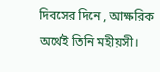দিবসের দিনে , আক্ষরিক অর্থেই তিনি মহীয়সী।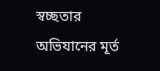স্বচ্ছতার অভিযানের মূর্ত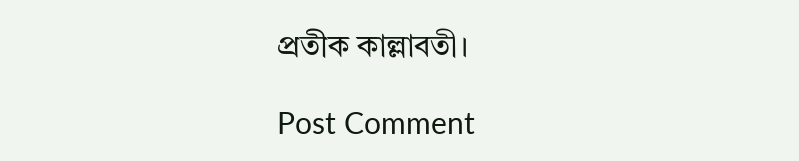প্রতীক কাল্লাবতী।

Post Comment